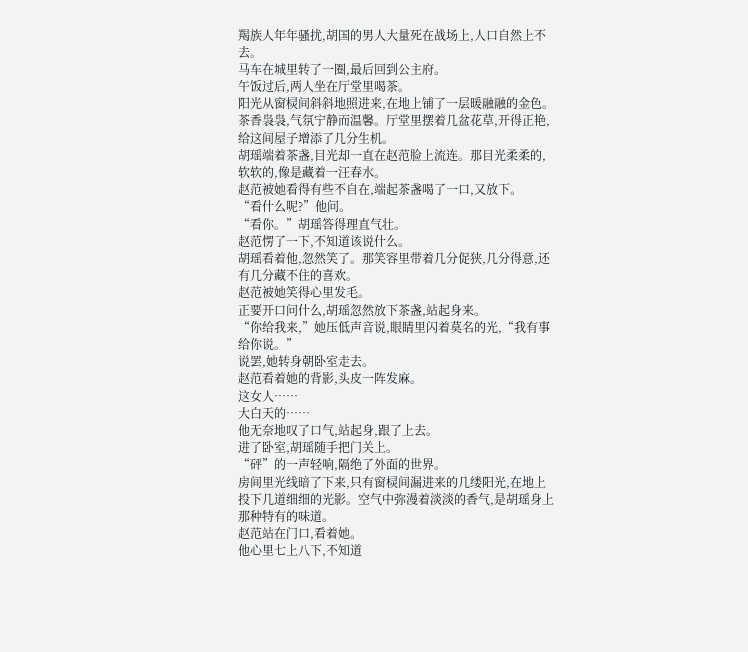羯族人年年骚扰,胡国的男人大量死在战场上,人口自然上不去。
马车在城里转了一圈,最后回到公主府。
午饭过后,两人坐在厅堂里喝茶。
阳光从窗棂间斜斜地照进来,在地上铺了一层暖融融的金色。茶香袅袅,气氛宁静而温馨。厅堂里摆着几盆花草,开得正艳,给这间屋子增添了几分生机。
胡瑶端着茶盏,目光却一直在赵范脸上流连。那目光柔柔的,软软的,像是藏着一汪春水。
赵范被她看得有些不自在,端起茶盏喝了一口,又放下。
“看什么呢?”他问。
“看你。”胡瑶答得理直气壮。
赵范愣了一下,不知道该说什么。
胡瑶看着他,忽然笑了。那笑容里带着几分促狭,几分得意,还有几分藏不住的喜欢。
赵范被她笑得心里发毛。
正要开口问什么,胡瑶忽然放下茶盏,站起身来。
“你给我来,”她压低声音说,眼睛里闪着莫名的光,“我有事给你说。”
说罢,她转身朝卧室走去。
赵范看着她的背影,头皮一阵发麻。
这女人……
大白天的……
他无奈地叹了口气,站起身,跟了上去。
进了卧室,胡瑶随手把门关上。
“砰”的一声轻响,隔绝了外面的世界。
房间里光线暗了下来,只有窗棂间漏进来的几缕阳光,在地上投下几道细细的光影。空气中弥漫着淡淡的香气,是胡瑶身上那种特有的味道。
赵范站在门口,看着她。
他心里七上八下,不知道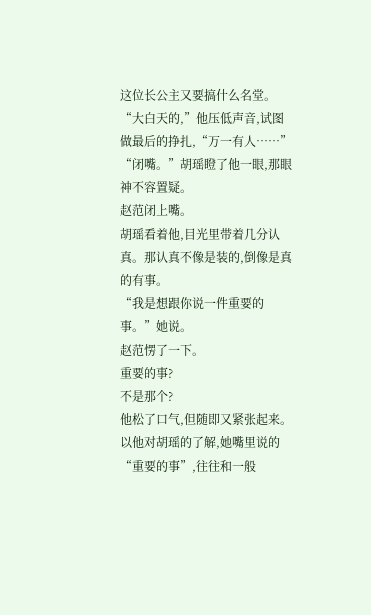这位长公主又要搞什么名堂。
“大白天的,”他压低声音,试图做最后的挣扎,“万一有人……”
“闭嘴。”胡瑶瞪了他一眼,那眼神不容置疑。
赵范闭上嘴。
胡瑶看着他,目光里带着几分认真。那认真不像是装的,倒像是真的有事。
“我是想跟你说一件重要的事。”她说。
赵范愣了一下。
重要的事?
不是那个?
他松了口气,但随即又紧张起来。
以他对胡瑶的了解,她嘴里说的“重要的事”,往往和一般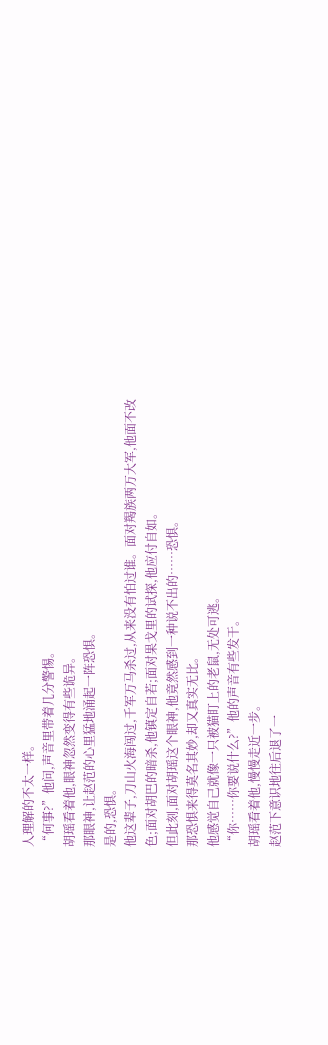人理解的不太一样。
“何事?”他问,声音里带着几分警惕。
胡瑶看着他,眼神忽然变得有些诡异。
那眼神,让赵范的心里猛地涌起一阵恐惧。
是的,恐惧。
他这辈子,刀山火海闯过,千军万马杀过,从来没有怕过谁。面对羯族两万大军,他面不改色;面对胡巴的暗杀,他镇定自若;面对果戈里的试探,他应付自如。
但此刻,面对胡瑶这个眼神,他竟然感到一种说不出的……恐惧。
那恐惧来得莫名其妙,却又真实无比。
他感觉自己就像一只被猫盯上的老鼠,无处可逃。
“你……你要说什么?”他的声音有些发干。
胡瑶看着他,慢慢走近一步。
赵范下意识地往后退了一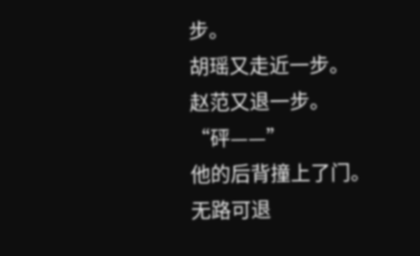步。
胡瑶又走近一步。
赵范又退一步。
“砰——”
他的后背撞上了门。
无路可退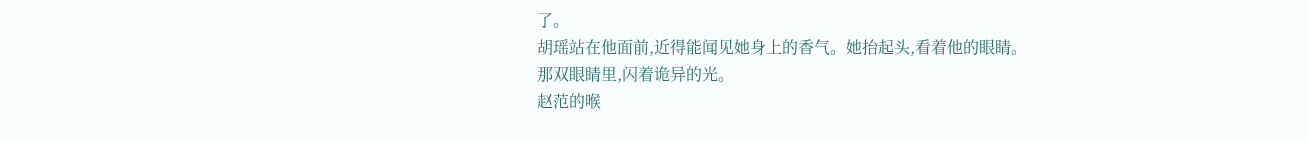了。
胡瑶站在他面前,近得能闻见她身上的香气。她抬起头,看着他的眼睛。
那双眼睛里,闪着诡异的光。
赵范的喉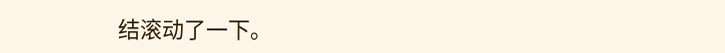结滚动了一下。